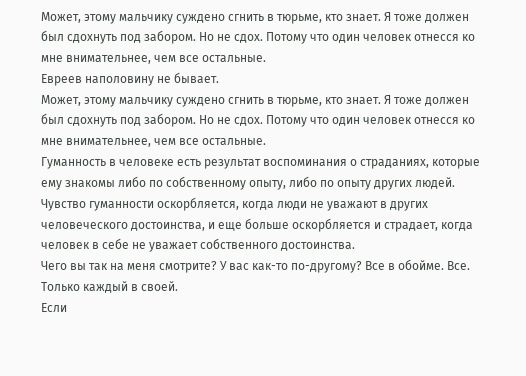Может, этому мальчику суждено сгнить в тюрьме, кто знает. Я тоже должен был сдохнуть под забором. Но не сдох. Потому что один человек отнесся ко мне внимательнее, чем все остальные.
Евреев наполовину не бывает.
Может, этому мальчику суждено сгнить в тюрьме, кто знает. Я тоже должен был сдохнуть под забором. Но не сдох. Потому что один человек отнесся ко мне внимательнее, чем все остальные.
Гуманность в человеке есть результат воспоминания о страданиях, которые ему знакомы либо по собственному опыту, либо по опыту других людей.
Чувство гуманности оскорбляется, когда люди не уважают в других человеческого достоинства, и еще больше оскорбляется и страдает, когда человек в себе не уважает собственного достоинства.
Чего вы так на меня смотрите? У вас как-то по-другому? Все в обойме. Все. Только каждый в своей.
Если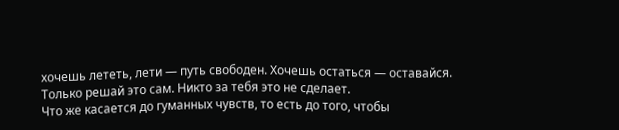хочешь лететь, лети — путь свободен. Хочешь остаться — оставайся. Только решай это сам. Никто за тебя это не сделает.
Что же касается до гуманных чувств, то есть до того, чтобы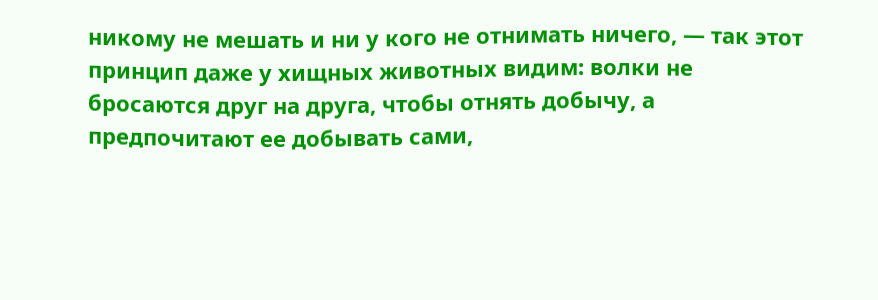никому не мешать и ни у кого не отнимать ничего, — так этот принцип даже у хищных животных видим: волки не бросаются друг на друга, чтобы отнять добычу, а предпочитают ее добывать сами,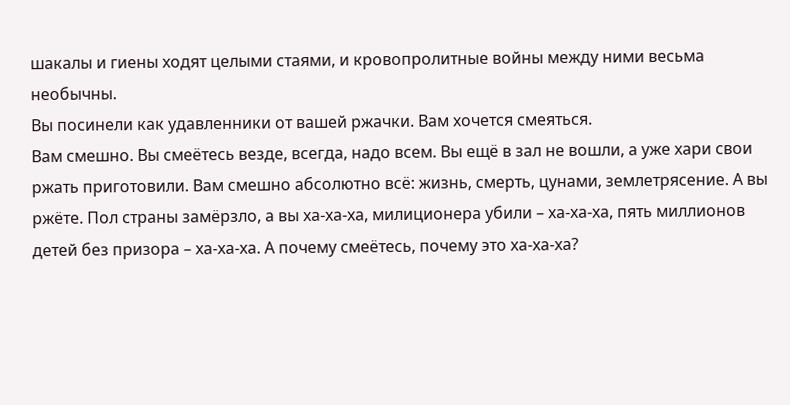шакалы и гиены ходят целыми стаями, и кровопролитные войны между ними весьма необычны.
Вы посинели как удавленники от вашей ржачки. Вам хочется смеяться.
Вам смешно. Вы смеётесь везде, всегда, надо всем. Вы ещё в зал не вошли, а уже хари свои ржать приготовили. Вам смешно абсолютно всё: жизнь, смерть, цунами, землетрясение. А вы ржёте. Пол страны замёрзло, а вы ха-ха-ха, милиционера убили – ха-ха-ха, пять миллионов детей без призора – ха-ха-ха. А почему смеётесь, почему это ха-ха-ха?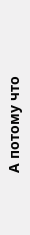А потому что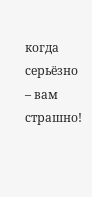когда серьёзно – вам страшно!